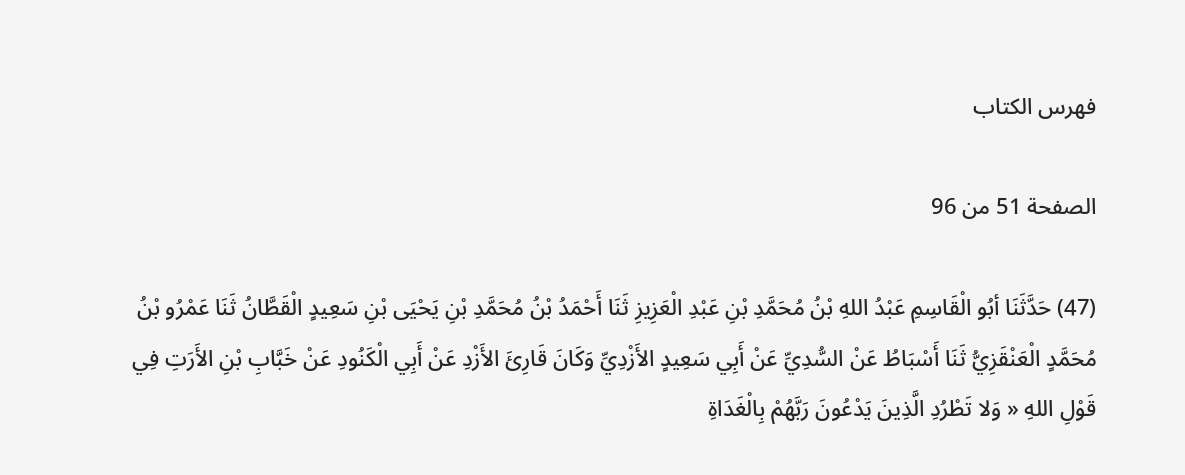فهرس الكتاب

الصفحة 51 من 96

(47) حَدَّثَنَا أبُو الْقَاسِمِ عَبْدُ اللهِ بْنُ مُحَمَّدِ بْنِ عَبْدِ الْعَزِيزِ ثَنَا أَحْمَدُ بْنُ مُحَمَّدِ بْنِ يَحْيَى بْنِ سَعِيدٍ الْقَطَّانُ ثَنَا عَمْرُو بْنُ مُحَمَّدٍ الْعَنْقَزِيُّ ثَنَا أَسْبَاطُ عَنْ السُّدِيِّ عَنْ أَبِي سَعِيدٍ الأَزْدِيِّ وَكَانَ قَارِئَ الأَزْدِ عَنْ أَبِي الْكَنُودِ عَنْ خَبَّابِ بْنِ الأَرَتِ فِي قَوْلِ اللهِ « وَلا تَطْرُدِ الَّذِينَ يَدْعُونَ رَبَّهُمْ بِالْغَدَاةِ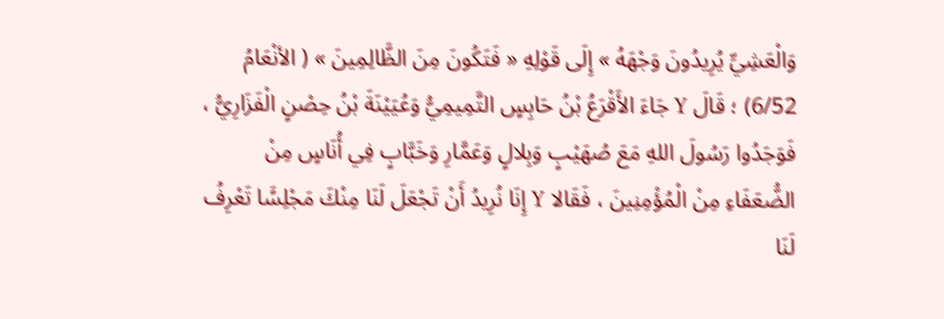وَالْعَشِيِّ يُرِيدُونَ وَجْهَهُ » إِلَى قَوْلِهِ « فَتَكُونَ مِنَ الظَّالِمِينَ » ( الأنْعَامُ 6/52) ؛ قَالَ Y جَاءَ الأَقْرَعُ بْنُ حَابِسٍ التَّمِيمِيُّ وَعُيَيْنَةَ بْنُ حِصْنٍ الْفَزَارِيُّ ، فَوَجَدُوا رَسُولَ اللهِ مَعَ صُهَيْبٍ وَبِلالٍ وَعَمَّارِ وَخَبَّابٍ فِي أُنَاسٍ مِنْ الضُّعَفَاءِ مِنْ الْمُؤْمِنِينَ ، فَقَالا Y إِنَا نُرِيدُ أَنْ تَجْعَلَ لَنَا مِنْكَ مَجْلِسًَا تَعْرِفُ لَنَا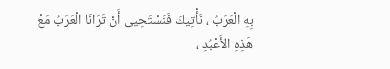بِهِ الْعَرَبُ ، نَأْتِيكَ فَنَسْتَحِيى أَنْ تَرَانَا الْعَرَبُ مَعْ هَذِهِ الأَعْبُدِ ،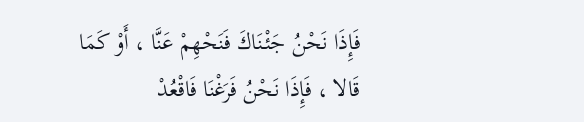فَإِذَا نَحْنُ جَئْنَاكَ فَنَحْهِمْ عَنَّا ، أَوْ كَمَا قَالا ، فَإِذَا نَحْنُ فَرَغْنَا فَاقْعُدْ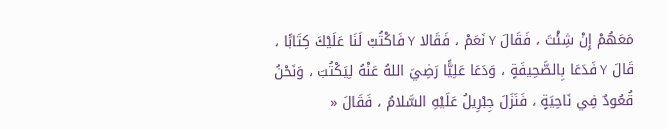مَعَهُمْ إِنْ شِئْتَ ، فَقَالَ Y نَعَمْ ، فَقَالا Y فَاكْتُبْ لَنَا عَلَيْكَ كِتَابًَا ، قَالَ Y فَدَعَا بِالصَّحِيفَةٍ ، وَدَعَا عَلِيًَّا رَضِيَ اللهُ عَنْهُ لِيَكْتُبَ ، وَنَحْنُ قُعُودٌ فِي نَاحِيَةٍ ، فَنَزَلَ جِبْرِيلُ عَلَيْهِ السَّلامُ ، فَقَالَ «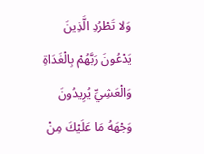وَلا تَطْرُدِ الَّذِينَ يَدْعُونَ رَبَّهُمْ بِالْغَدَاةِ وَالْعَشِيِّ يُرِيدُونَ وَجْهَهُ مَا عَلَيْكَ مِنْ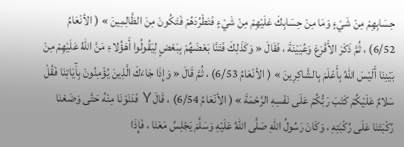حِسَابِهِمْ مِنْ شَيْءٍ وَمَا مِنْ حِسَابِكَ عَلَيْهِمْ مِنْ شَيْءٍ فَتَطْرُدَهُمْ فَتَكُونَ مِنَ الظَّالِمِينَ » ( الأنْعَامُ 6/52) ، ثُمَّ ذَكَرَ الأَقْرَعَ وَعُيَيْنَةَ ، فَقَالَ « وَكَذَلِكَ فَتَنَّا بَعْضَهُمْ بِبَعْضٍ لِيَقُولُوا أَهَؤُلاءِ مَنَّ اللهُ عَلَيْهِمْ مِنْ بَيْنِنَا أَلَيْسَ اللهُ بِأَعْلَمَ بِالشَّاكِرِينَ » ( الأنْعَامُ 6/53) ، ثُمَّ قَالَ « وَإِذَا جَاءَكَ الَّذِينَ يُؤْمِنُونَ بِآَيَاتِنَا فَقُلْ سَلامٌ عَلَيْكُمْ كَتَبَ رَبُّكُمْ عَلَى نَفْسِهِ الرَّحْمَةَ » ( الأنْعَامُ 6/54) ، قَالَ Y فَدَنَوْنَا مِنْهُ حَتَّى وَضَعْنَا رُكْبَتَنَا عَلَى رُكْبَتِهِ ، وَكَانَ رَسُولُ اللهِ صَلَّى اللهُ عَلَيْهِ وَسَلَّمَ يَجْلِسُ مَعَنَا ، فَإِذَا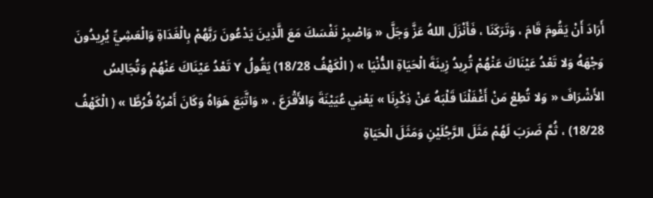أَرَادَ أَنْ يَقُومَ قَامَ ، وَتَرَكَنَا ، فَأَنْزَلَ اللهُ عَزَّ وَجَلَّ « وَاصْبِرْ نَفْسَكَ مَعَ الَّذِينَ يَدْعُونَ رَبَّهُمْ بِالْغَدَاةِ وَالْعَشِيِّ يُرِيدُونَ وَجْهَهُ وَلا تَعْدُ عَيْنَاكَ عَنْهُمْ تُرِيدُ زِينَةَ الْحَيَاةِ الدُّنْيَا » ( الْكَهْفُ 18/28) يَقُولُ Y تَعْدُ عَيْنَاكَ عَنْهُمْ وَتُجَالِسُ الأَشْرَافَ « وَلا تُطِعْ مَنْ أَغْفَلْنَا قَلْبَهُ عَنْ ذِكْرِنَا » يَعْنِي عُيَيْنَةَ وَالأَقْرَعَ ، « وَاتَّبَعَ هَوَاهُ وَكَانَ أَمْرُهُ فُرُطًَا » ( الْكَهْفُ 18/28) ، ثُمَّ ضَرَبَ لَهُمْ مَثَلَ الرَّجُلَيْنِ وَمَثَلَ الْحَيَاةِ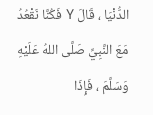الدُّنْيَا ، قَالَ Y فَكُنَّا نَقْعُدُ مَعَ النَّبِيِّ صَلَّى اللهُ عَلَيْهِ وَسَلَّمَ ، فَإِذَا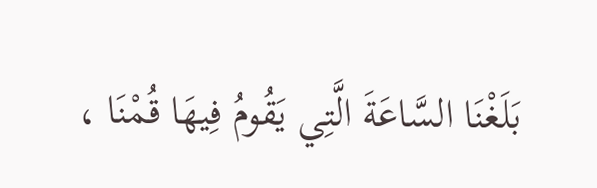بَلَغْنَا السَّاعَةَ الَّتِي يَقُومُ فِيهَا قُمْنَا ،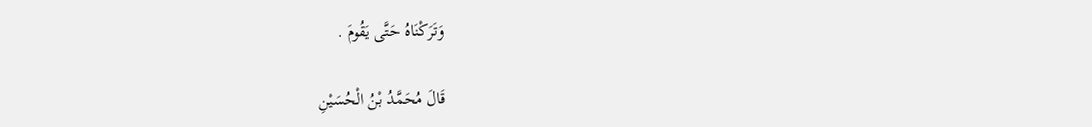وَتَرَكْنَاهُ حَتَّى يَقُومَ .

قَالَ مُحَمَّدُ بْنُ الْحُسَيْنِ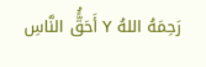رَحِمَهُ اللهُ Y أَحَقًُّ النَّاسِ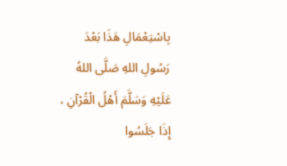بِاسْتِعْمَالِ هَذَا بَعْدَ رَسُولِ اللهِ صَلَّى اللهُ عَلَيْهِ وَسَلَّمَ أَهْلُ الْقُرْآنِ ، إِذَا جَلَسُوا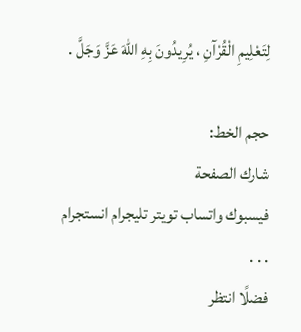لِتَعْلِيمِ الْقُرْآنِ ، يُرِيدُونَ بِهِ اللهَ عَزَّ وَجَلَّ .

حجم الخط:
شارك الصفحة
فيسبوك واتساب تويتر تليجرام انستجرام
. . .
فضلًا انتظر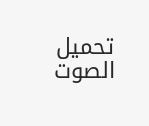تحميل الصوت